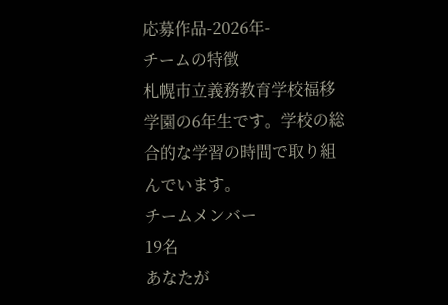応募作品-2026年-
チームの特徴
札幌市立義務教育学校福移学園の6年生です。学校の総合的な学習の時間で取り組んでいます。
チームメンバー
19名
あなたが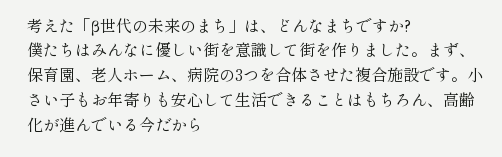考えた「β世代の未来のまち」は、どんなまちですか?
僕たちはみんなに優しい街を意識して街を作りました。まず、保育園、老人ホーム、病院の3つを合体させた複合施設です。小さい子もお年寄りも安心して生活できることはもちろん、高齢化が進んでいる今だから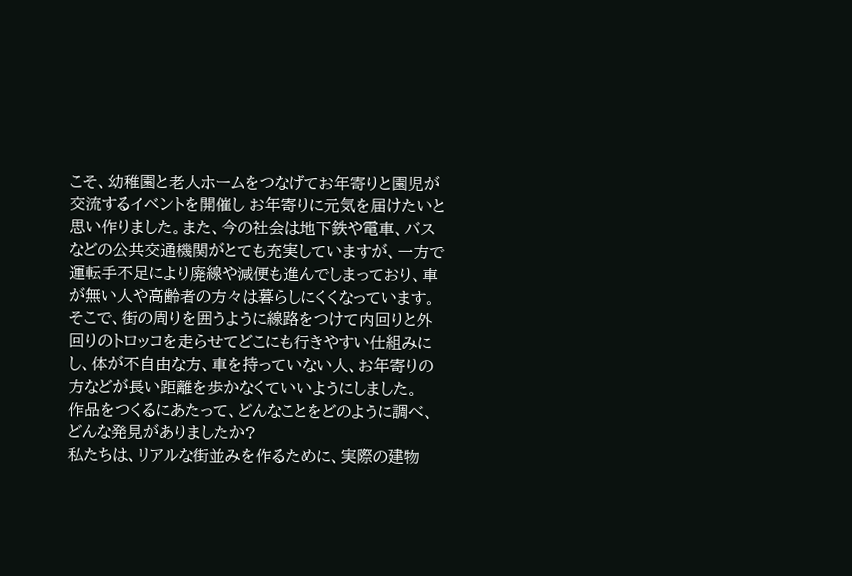こそ、幼稚園と老人ホームをつなげてお年寄りと園児が交流するイベントを開催し お年寄りに元気を届けたいと思い作りました。また、今の社会は地下鉄や電車、バスなどの公共交通機関がとても充実していますが、一方で運転手不足により廃線や減便も進んでしまっており、車が無い人や高齢者の方々は暮らしにくくなっています。そこで、街の周りを囲うように線路をつけて内回りと外回りのトロッコを走らせてどこにも行きやすい仕組みにし、体が不自由な方、車を持っていない人、お年寄りの方などが長い距離を歩かなくていいようにしました。
作品をつくるにあたって、どんなことをどのように調べ、どんな発見がありましたか?
私たちは、リアルな街並みを作るために、実際の建物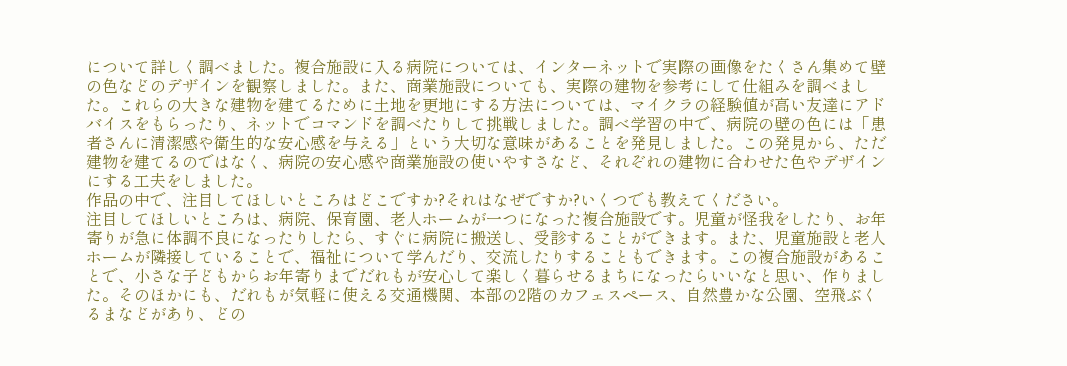について詳しく調べました。複合施設に入る病院については、インターネットで実際の画像をたくさん集めて壁の色などのデザインを観察しました。また、商業施設についても、実際の建物を参考にして仕組みを調べました。これらの大きな建物を建てるために土地を更地にする方法については、マイクラの経験値が高い友達にアドバイスをもらったり、ネットでコマンドを調べたりして挑戦しました。調べ学習の中で、病院の壁の色には「患者さんに清潔感や衛生的な安心感を与える」という大切な意味があることを発見しました。この発見から、ただ建物を建てるのではなく、病院の安心感や商業施設の使いやすさなど、それぞれの建物に合わせた色やデザインにする工夫をしました。
作品の中で、注目してほしいところはどこですか?それはなぜですか?いくつでも教えてください。
注目してほしいところは、病院、保育園、老人ホームが一つになった複合施設です。児童が怪我をしたり、お年寄りが急に体調不良になったりしたら、すぐに病院に搬送し、受診することができます。また、児童施設と老人ホームが隣接していることで、福祉について学んだり、交流したりすることもできます。この複合施設があることで、小さな子どもからお年寄りまでだれもが安心して楽しく暮らせるまちになったらいいなと思い、作りました。そのほかにも、だれもが気軽に使える交通機関、本部の2階のカフェスペース、自然豊かな公園、空飛ぶくるまなどがあり、どの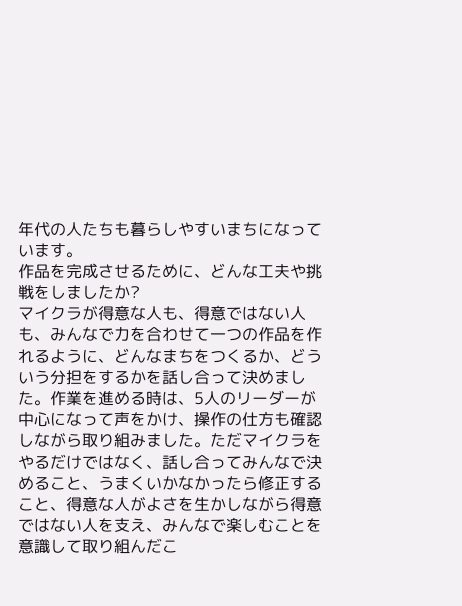年代の人たちも暮らしやすいまちになっています。
作品を完成させるために、どんな工夫や挑戦をしましたか?
マイクラが得意な人も、得意ではない人も、みんなで力を合わせて一つの作品を作れるように、どんなまちをつくるか、どういう分担をするかを話し合って決めました。作業を進める時は、5人のリーダーが中心になって声をかけ、操作の仕方も確認しながら取り組みました。ただマイクラをやるだけではなく、話し合ってみんなで決めること、うまくいかなかったら修正すること、得意な人がよさを生かしながら得意ではない人を支え、みんなで楽しむことを意識して取り組んだこ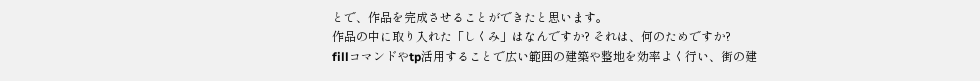とで、作品を完成させることができたと思います。
作品の中に取り入れた「しくみ」はなんですか? それは、何のためですか?
fillコマンドやtp活用することで広い範囲の建築や整地を効率よく行い、街の建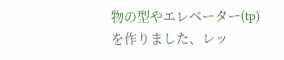物の型やエレベーター(tp)を作りました、レッ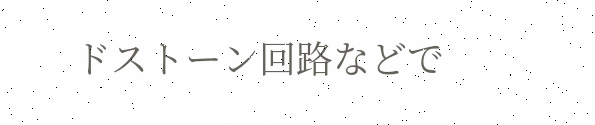ドストーン回路などで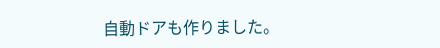自動ドアも作りました。